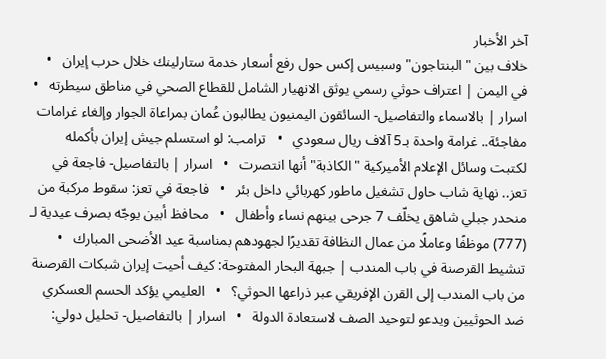آخر الأخبار
خلاف بين "البنتاجون" وسبيس إكس حول رفع أسعار خدمة ستارلينك خلال حرب إيران   •   في اليمن | اعتراف حوثي رسمي يوثق الانهيار الشامل للقطاع الصحي في مناطق سيطرته   •   اسرار | بالاسماء والتفاصيل- السائقون اليمنيون يطالبون عُمان بمراعاة الجوار وإلغاء غرامات مفاجئة.. غرامة واحدة بـ5 آلاف ريال سعودي   •   ترامب: لو استسلم جيش إيران بأكمله لكتبت وسائل الإعلام الأميركية "الكاذبة" أنها انتصرت   •   اسرار | بالتفاصيل- فاجعة في تعز.. نهاية شاب حاول تشغيل ماطور كهربائي داخل بئر   •   فاجعة في تعز: سقوط مركبة من منحدر جبلي شاهق يخلّف 7 جرحى بينهم نساء وأطفال   •   محافظ أبين يوجّه بصرف عيدية لـ (777) موظفًا وعاملًا من عمال النظافة تقديرًا لجهودهم بمناسبة عيد الأضحى المبارك   •   تنشيط القرصنة في باب المندب | جبهة البحار المفتوحة: كيف أحيت إيران شبكات القرصنة من باب المندب إلى القرن الإفريقي عبر ذراعها الحوثي؟   •   العليمي يؤكد الحسم العسكري ضد الحوثيين ويدعو لتوحيد الصف لاستعادة الدولة   •   اسرار | بالتفاصيل- تحليل دولي: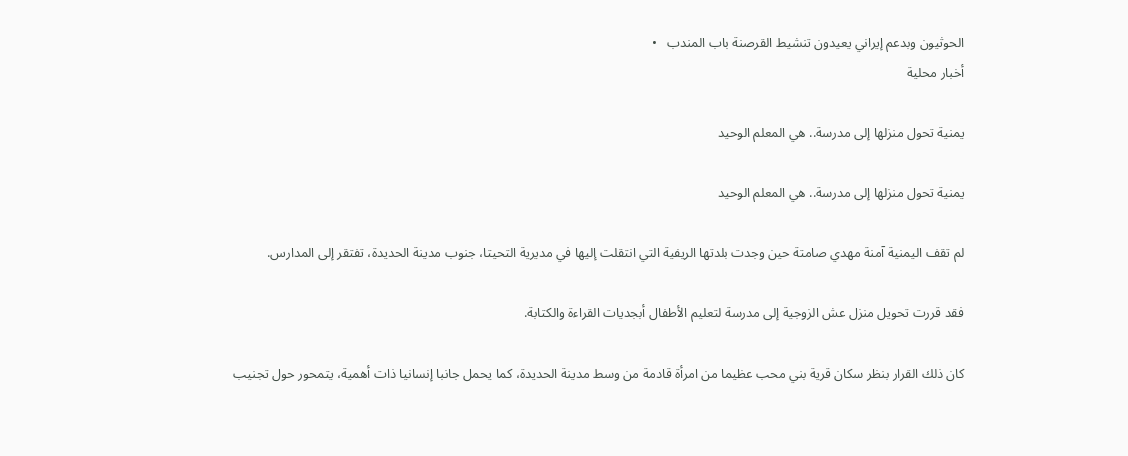الحوثيون وبدعم إيراني يعيدون تنشيط القرصنة باب المندب   •
أخبار محلية

يمنية تحول منزلها إلى مدرسة.. هي المعلم الوحيد

يمنية تحول منزلها إلى مدرسة.. هي المعلم الوحيد

لم تقف اليمنية آمنة مهدي صامتة حين وجدت بلدتها الريفية التي انتقلت إليها في مديرية التحيتا، جنوب مدينة الحديدة، تفتقر إلى المدارس.

فقد قررت تحويل منزل عش الزوجية إلى مدرسة لتعليم الأطفال أبجديات القراءة والكتابة.

كان ذلك القرار بنظر سكان قرية بني محب عظيما من امرأة قادمة من وسط مدينة الحديدة، كما يحمل جانبا إنسانيا ذات أهمية، يتمحور حول تجنيب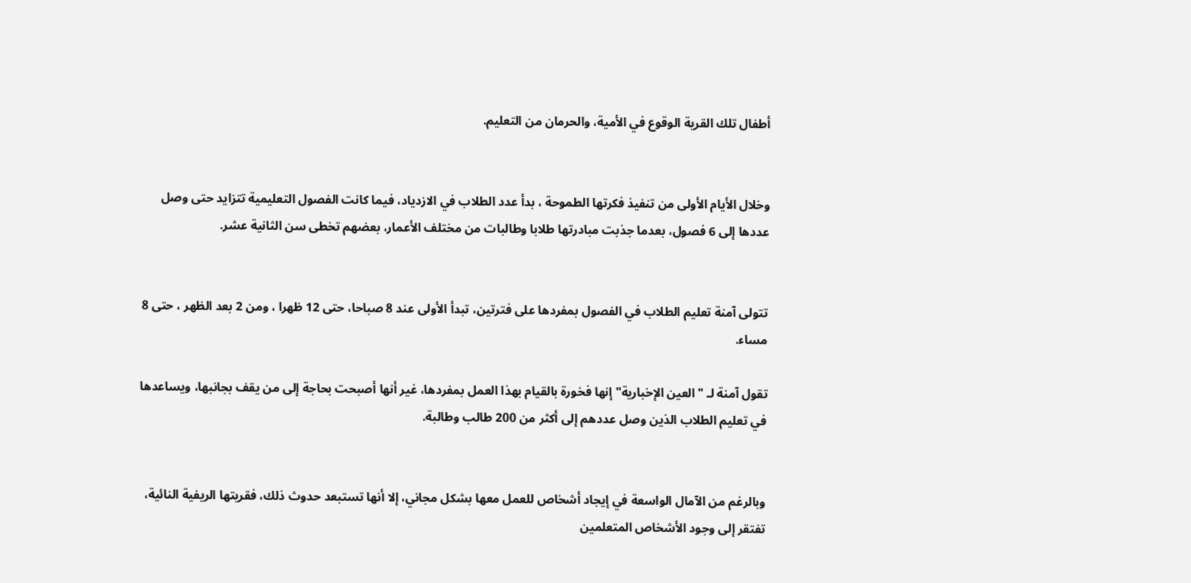أطفال تلك القرية الوقوع في الأمية، والحرمان من التعليم.


وخلال الأيام الأولى من تنفيذ فكرتها الطموحة ، بدأ عدد الطلاب في الازدياد، فيما كانت الفصول التعليمية تتزايد حتى وصل عددها إلى 6 فصول، بعدما جذبت مبادرتها طلابا وطالبات من مختلف الأعمار، بعضهم تخطى سن الثانية عشر.


تتولى آمنة تعليم الطلاب في الفصول بمفردها على فترتين، تبدأ الأولى عند 8 صباحا، حتى 12 ظهرا ، ومن 2 بعد الظهر ، حتى 8 مساء.

تقول آمنة لـ "العين الإخبارية" إنها فخورة بالقيام بهذا العمل بمفردها، غير أنها أصبحت بحاجة إلى من يقف بجانبها، ويساعدها في تعليم الطلاب الذين وصل عددهم إلى أكثر من 200 طالب وطالبة.


وبالرغم من الآمال الواسعة في إيجاد أشخاص للعمل معها بشكل مجاني، إلا أنها تستبعد حدوث ذلك، فقريتها الريفية النائية، تفتقر إلى وجود الأشخاص المتعلمين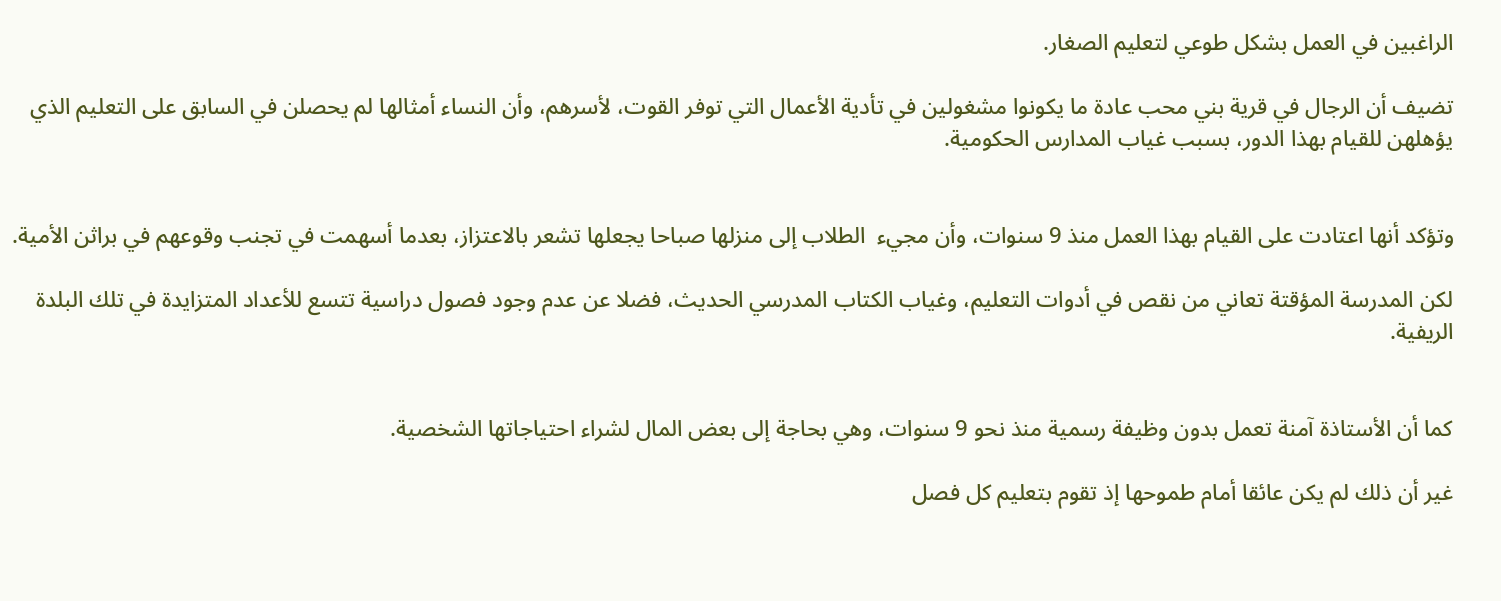الراغبين في العمل بشكل طوعي لتعليم الصغار.

تضيف أن الرجال في قرية بني محب عادة ما يكونوا مشغولين في تأدية الأعمال التي توفر القوت، لأسرهم، وأن النساء أمثالها لم يحصلن في السابق على التعليم الذي يؤهلهن للقيام بهذا الدور، بسبب غياب المدارس الحكومية.


وتؤكد أنها اعتادت على القيام بهذا العمل منذ 9 سنوات، وأن مجيء  الطلاب إلى منزلها صباحا يجعلها تشعر بالاعتزاز، بعدما أسهمت في تجنب وقوعهم في براثن الأمية.

لكن المدرسة المؤقتة تعاني من نقص في أدوات التعليم، وغياب الكتاب المدرسي الحديث، فضلا عن عدم وجود فصول دراسية تتسع للأعداد المتزايدة في تلك البلدة الريفية.


كما أن الأستاذة آمنة تعمل بدون وظيفة رسمية منذ نحو 9 سنوات، وهي بحاجة إلى بعض المال لشراء احتياجاتها الشخصية.

غير أن ذلك لم يكن عائقا أمام طموحها إذ تقوم بتعليم كل فصل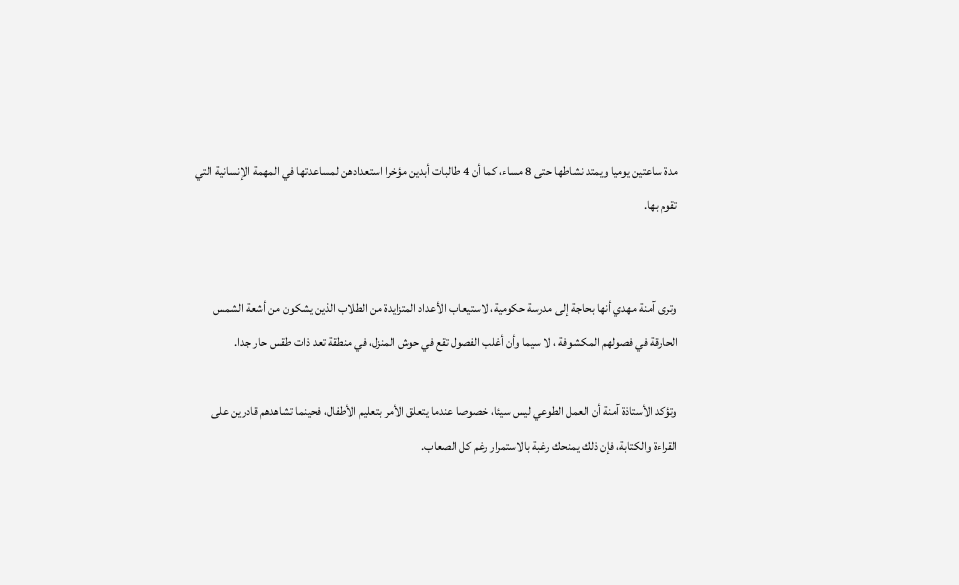مدة ساعتين يوميا ويمتد نشاطها حتى 8 مساء، كما أن 4 طالبات أبدين مؤخرا استعدادهن لمساعدتها في المهمة الإنسانية التي تقوم بها.


وترى آمنة مهدي أنها بحاجة إلى مدرسة حكومية، لاستيعاب الأعداد المتزايدة من الطلاب الذين يشكون من أشعة الشمس الحارقة في فصولهم المكشوفة ، لا سيما وأن أغلب الفصول تقع في حوش المنزل، في منطقة تعد ذات طقس حار جدا.

وتؤكد الأستاذة آمنة أن العمل الطوعي ليس سيئا، خصوصا عندما يتعلق الأمر بتعليم الأطفال، فحينما تشاهدهم قادرين على القراءة والكتابة، فإن ذلك يمنحك رغبة بالاستمرار رغم كل الصعاب.